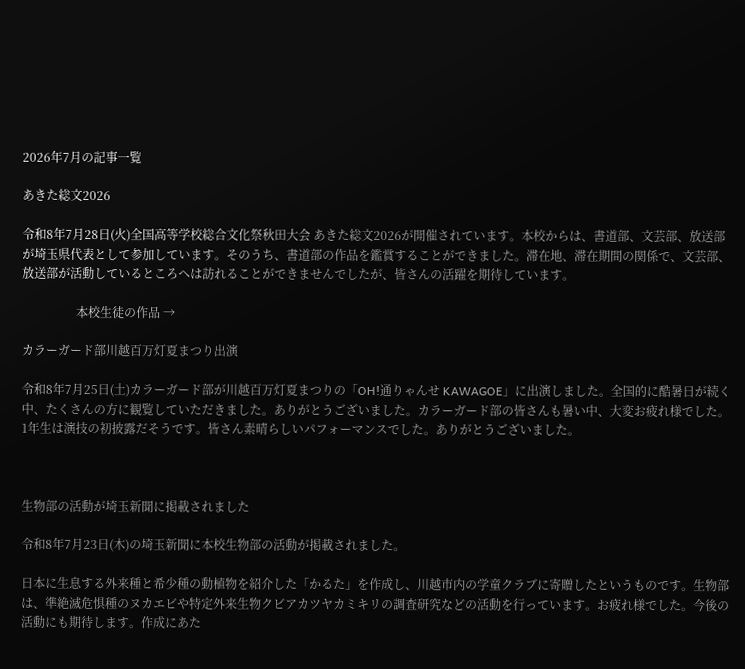2026年7月の記事一覧

あきた総文2026

令和8年7月28日(火)全国高等学校総合文化祭秋田大会 あきた総文2026が開催されています。本校からは、書道部、文芸部、放送部が埼玉県代表として参加しています。そのうち、書道部の作品を鑑賞することができました。滞在地、滞在期間の関係で、文芸部、放送部が活動しているところへは訪れることができませんでしたが、皆さんの活躍を期待しています。

                  本校生徒の作品 →

カラーガード部川越百万灯夏まつり出演

令和8年7月25日(土)カラーガード部が川越百万灯夏まつりの「OH!通りゃんせ KAWAGOE」に出演しました。全国的に酷暑日が続く中、たくさんの方に観覧していただきました。ありがとうございました。カラーガード部の皆さんも暑い中、大変お疲れ様でした。1年生は演技の初披露だそうです。皆さん素晴らしいパフォーマンスでした。ありがとうございました。



生物部の活動が埼玉新聞に掲載されました

令和8年7月23日(木)の埼玉新聞に本校生物部の活動が掲載されました。

日本に生息する外来種と希少種の動植物を紹介した「かるた」を作成し、川越市内の学童クラブに寄贈したというものです。生物部は、準絶滅危惧種のヌカエビや特定外来生物クビアカツヤカミキリの調査研究などの活動を行っています。お疲れ様でした。今後の活動にも期待します。作成にあた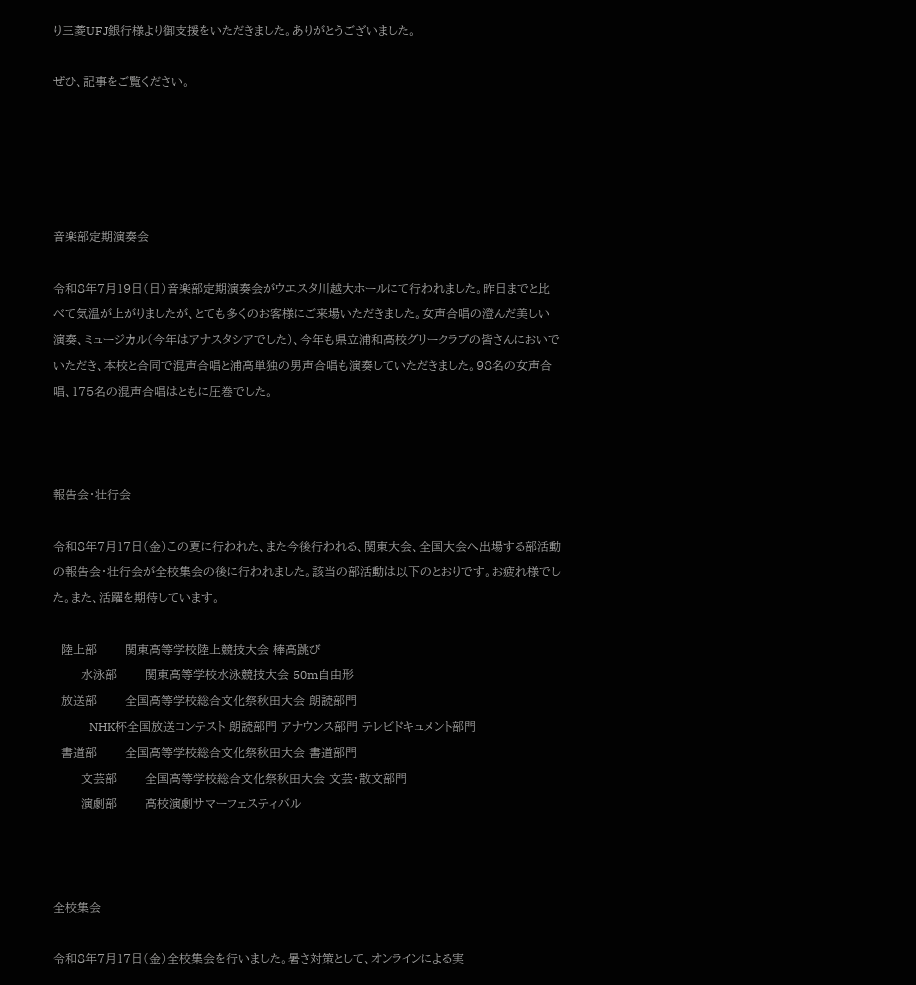り三菱UFJ銀行様より御支援をいただきました。ありがとうございました。

ぜひ、記事をご覧ください。





音楽部定期演奏会

令和8年7月19日(日)音楽部定期演奏会がウエスタ川越大ホールにて行われました。昨日までと比べて気温が上がりましたが、とても多くのお客様にご来場いただきました。女声合唱の澄んだ美しい演奏、ミュージカル(今年はアナスタシアでした)、今年も県立浦和高校グリークラブの皆さんにおいでいただき、本校と合同で混声合唱と浦高単独の男声合唱も演奏していただきました。98名の女声合唱、175名の混声合唱はともに圧巻でした。



報告会・壮行会

令和8年7月17日(金)この夏に行われた、また今後行われる、関東大会、全国大会へ出場する部活動の報告会・壮行会が全校集会の後に行われました。該当の部活動は以下のとおりです。お疲れ様でした。また、活躍を期待しています。

  陸上部       関東高等学校陸上競技大会 棒高跳び
       水泳部       関東高等学校水泳競技大会 50m自由形
  放送部       全国高等学校総合文化祭秋田大会 朗読部門
            NHK杯全国放送コンテスト 朗読部門 アナウンス部門 テレビドキュメント部門
  書道部       全国高等学校総合文化祭秋田大会 書道部門
       文芸部       全国高等学校総合文化祭秋田大会 文芸・散文部門
       演劇部       高校演劇サマーフェスティバル



全校集会

令和8年7月17日(金)全校集会を行いました。暑さ対策として、オンラインによる実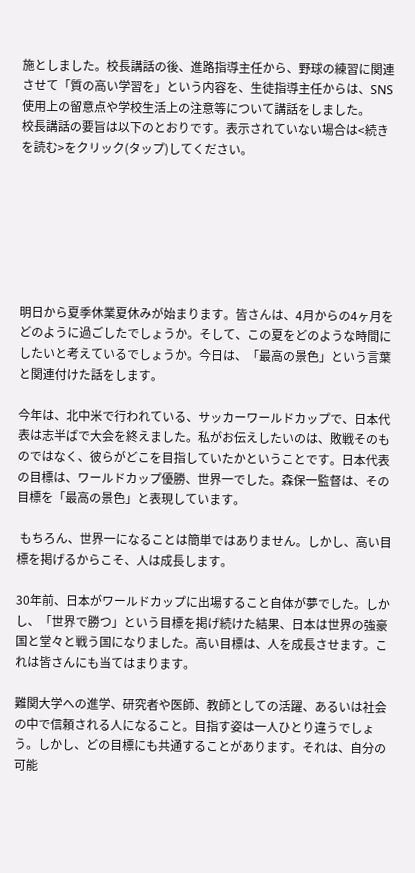施としました。校長講話の後、進路指導主任から、野球の練習に関連させて「質の高い学習を」という内容を、生徒指導主任からは、SNS使用上の留意点や学校生活上の注意等について講話をしました。
校長講話の要旨は以下のとおりです。表示されていない場合は<続きを読む>をクリック(タップ)してください。







明日から夏季休業夏休みが始まります。皆さんは、4月からの4ヶ月をどのように過ごしたでしょうか。そして、この夏をどのような時間にしたいと考えているでしょうか。今日は、「最高の景色」という言葉と関連付けた話をします。

今年は、北中米で行われている、サッカーワールドカップで、日本代表は志半ばで大会を終えました。私がお伝えしたいのは、敗戦そのものではなく、彼らがどこを目指していたかということです。日本代表の目標は、ワールドカップ優勝、世界一でした。森保一監督は、その目標を「最高の景色」と表現しています。

 もちろん、世界一になることは簡単ではありません。しかし、高い目標を掲げるからこそ、人は成長します。

30年前、日本がワールドカップに出場すること自体が夢でした。しかし、「世界で勝つ」という目標を掲げ続けた結果、日本は世界の強豪国と堂々と戦う国になりました。高い目標は、人を成長させます。これは皆さんにも当てはまります。

難関大学への進学、研究者や医師、教師としての活躍、あるいは社会の中で信頼される人になること。目指す姿は一人ひとり違うでしょう。しかし、どの目標にも共通することがあります。それは、自分の可能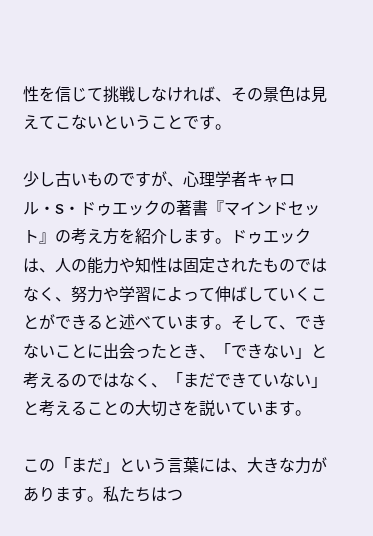性を信じて挑戦しなければ、その景色は見えてこないということです。

少し古いものですが、心理学者キャロル・S・ドゥエックの著書『マインドセット』の考え方を紹介します。ドゥエックは、人の能力や知性は固定されたものではなく、努力や学習によって伸ばしていくことができると述べています。そして、できないことに出会ったとき、「できない」と考えるのではなく、「まだできていない」と考えることの大切さを説いています。

この「まだ」という言葉には、大きな力があります。私たちはつ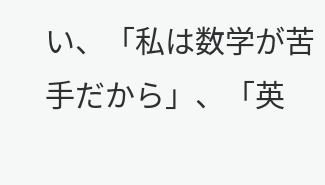い、「私は数学が苦手だから」、「英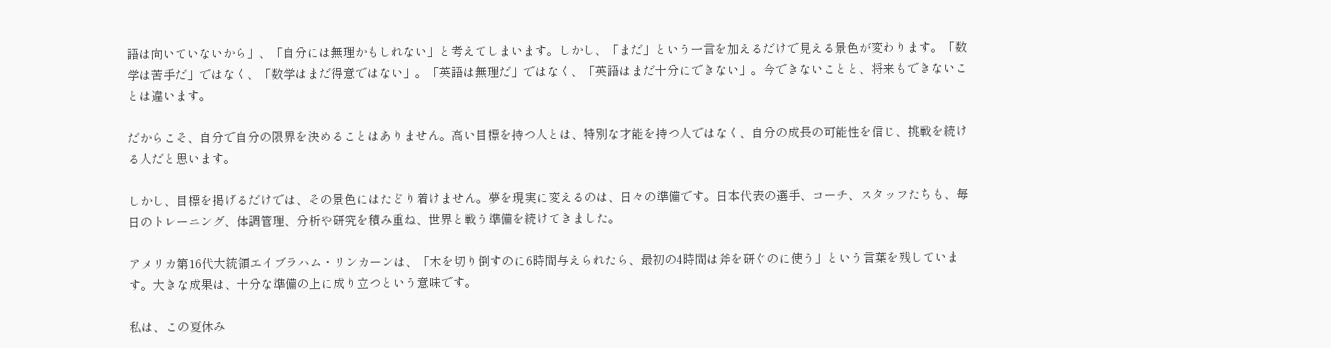語は向いていないから」、「自分には無理かもしれない」と考えてしまいます。しかし、「まだ」という一言を加えるだけで見える景色が変わります。「数学は苦手だ」ではなく、「数学はまだ得意ではない」。「英語は無理だ」ではなく、「英語はまだ十分にできない」。今できないことと、将来もできないことは違います。

だからこそ、自分で自分の限界を決めることはありません。高い目標を持つ人とは、特別な才能を持つ人ではなく、自分の成長の可能性を信じ、挑戦を続ける人だと思います。

しかし、目標を掲げるだけでは、その景色にはたどり着けません。夢を現実に変えるのは、日々の準備です。日本代表の選手、コーチ、スタッフたちも、毎日のトレーニング、体調管理、分析や研究を積み重ね、世界と戦う準備を続けてきました。

アメリカ第16代大統領エイブラハム・リンカーンは、「木を切り倒すのに6時間与えられたら、最初の4時間は斧を研ぐのに使う」という言葉を残しています。大きな成果は、十分な準備の上に成り立つという意味です。

私は、この夏休み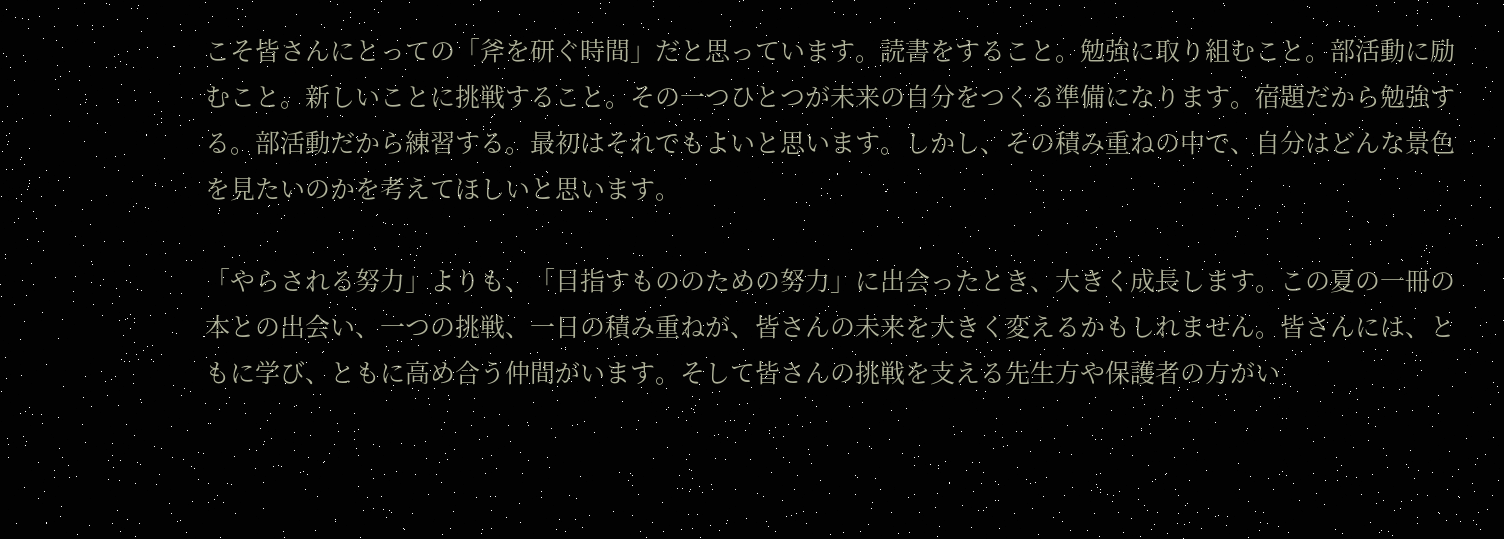こそ皆さんにとっての「斧を研ぐ時間」だと思っています。読書をすること。勉強に取り組むこと。部活動に励むこと。新しいことに挑戦すること。その一つひとつが未来の自分をつくる準備になります。宿題だから勉強する。部活動だから練習する。最初はそれでもよいと思います。しかし、その積み重ねの中で、自分はどんな景色を見たいのかを考えてほしいと思います。

「やらされる努力」よりも、「目指すもののための努力」に出会ったとき、大きく成長します。この夏の一冊の本との出会い、一つの挑戦、一日の積み重ねが、皆さんの未来を大きく変えるかもしれません。皆さんには、ともに学び、ともに高め合う仲間がいます。そして皆さんの挑戦を支える先生方や保護者の方がい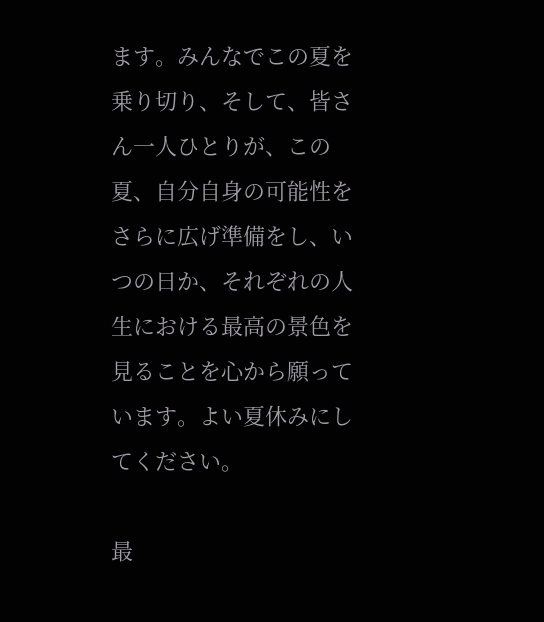ます。みんなでこの夏を乗り切り、そして、皆さん一人ひとりが、この夏、自分自身の可能性をさらに広げ準備をし、いつの日か、それぞれの人生における最高の景色を見ることを心から願っています。よい夏休みにしてください。

最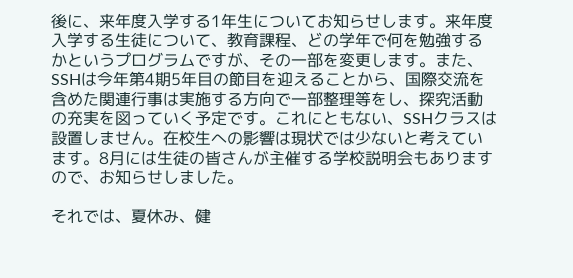後に、来年度入学する1年生についてお知らせします。来年度入学する生徒について、教育課程、どの学年で何を勉強するかというプログラムですが、その一部を変更します。また、SSHは今年第4期5年目の節目を迎えることから、国際交流を含めた関連行事は実施する方向で一部整理等をし、探究活動の充実を図っていく予定です。これにともない、SSHクラスは設置しません。在校生への影響は現状では少ないと考えています。8月には生徒の皆さんが主催する学校説明会もありますので、お知らせしました。

それでは、夏休み、健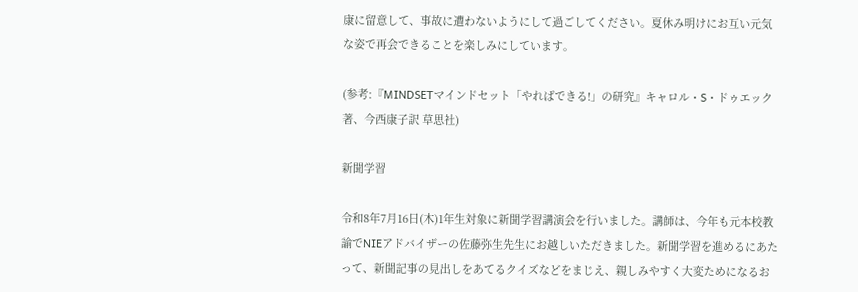康に留意して、事故に遭わないようにして過ごしてください。夏休み明けにお互い元気な姿で再会できることを楽しみにしています。

(参考:『MINDSETマインドセット「やればできる!」の研究』キャロル・S・ドゥエック著、今西康子訳 草思社)

新聞学習

令和8年7月16日(木)1年生対象に新聞学習講演会を行いました。講師は、今年も元本校教諭でNIEアドバイザーの佐藤弥生先生にお越しいただきました。新聞学習を進めるにあたって、新聞記事の見出しをあてるクイズなどをまじえ、親しみやすく大変ためになるお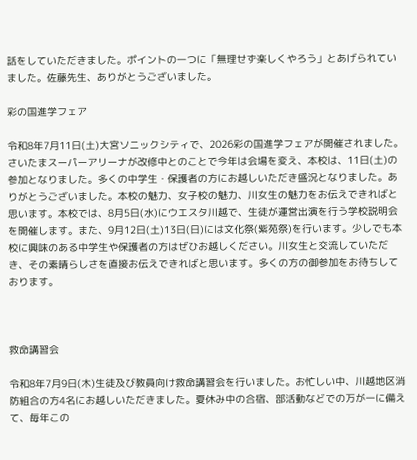話をしていただきました。ポイントの一つに「無理せず楽しくやろう」とあげられていました。佐藤先生、ありがとうございました。

彩の国進学フェア

令和8年7月11日(土)大宮ソニックシティで、2026彩の国進学フェアが開催されました。さいたまスーパーアリーナが改修中とのことで今年は会場を変え、本校は、11日(土)の参加となりました。多くの中学生・保護者の方にお越しいただき盛況となりました。ありがとうございました。本校の魅力、女子校の魅力、川女生の魅力をお伝えできればと思います。本校では、8月5日(水)にウエスタ川越で、生徒が運営出演を行う学校説明会を開催します。また、9月12日(土)13日(日)には文化祭(紫苑祭)を行います。少しでも本校に興味のある中学生や保護者の方はぜひお越しください。川女生と交流していただき、その素晴らしさを直接お伝えできればと思います。多くの方の御参加をお待ちしております。



救命講習会

令和8年7月9日(木)生徒及び教員向け救命講習会を行いました。お忙しい中、川越地区消防組合の方4名にお越しいただきました。夏休み中の合宿、部活動などでの万が一に備えて、毎年この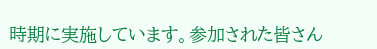時期に実施しています。参加された皆さん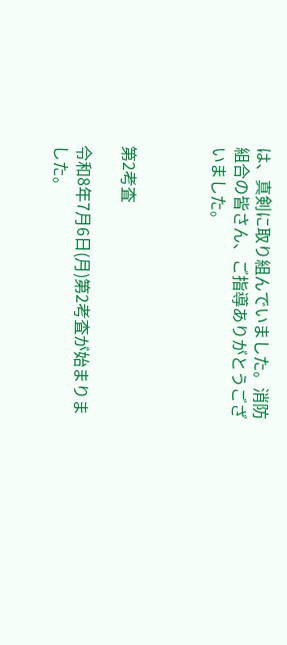は、真剣に取り組んでいました。消防組合の皆さん、ご指導ありがとうございました。



第2考査

令和8年7月6日(月)第2考査が始まりました。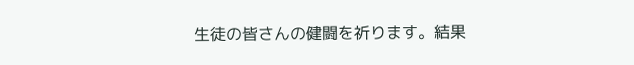生徒の皆さんの健闘を祈ります。結果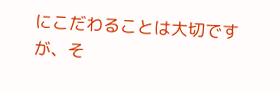にこだわることは大切ですが、そ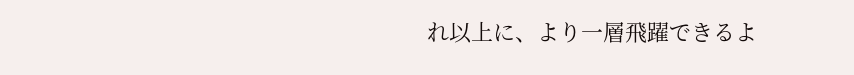れ以上に、より一層飛躍できるよ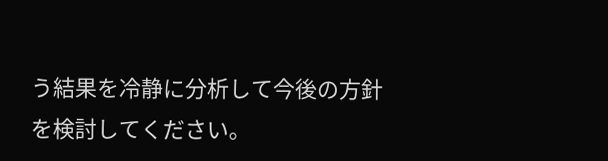う結果を冷静に分析して今後の方針を検討してください。